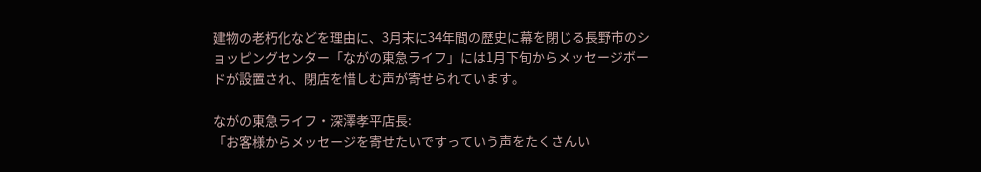建物の老朽化などを理由に、3月末に34年間の歴史に幕を閉じる長野市のショッピングセンター「ながの東急ライフ」には1月下旬からメッセージボードが設置され、閉店を惜しむ声が寄せられています。

ながの東急ライフ・深澤孝平店長:
「お客様からメッセージを寄せたいですっていう声をたくさんい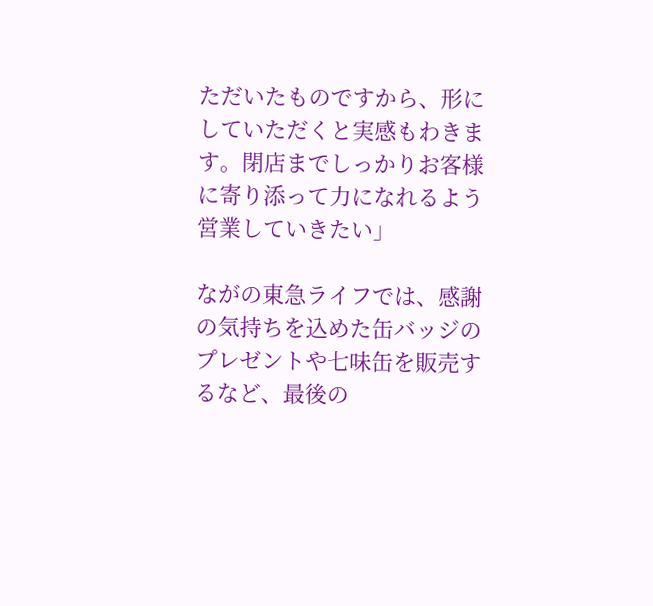ただいたものですから、形にしていただくと実感もわきます。閉店までしっかりお客様に寄り添って力になれるよう営業していきたい」

ながの東急ライフでは、感謝の気持ちを込めた缶バッジのプレゼントや七味缶を販売するなど、最後の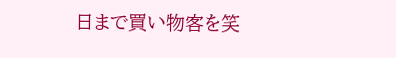日まで買い物客を笑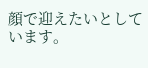顔で迎えたいとしています。